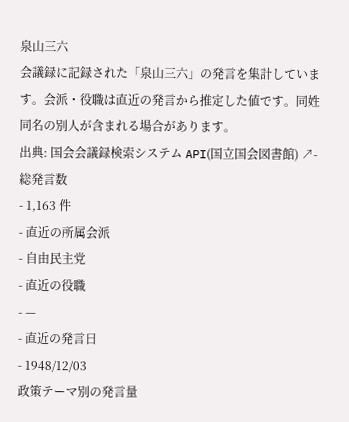泉山三六
会議録に記録された「泉山三六」の発言を集計しています。会派・役職は直近の発言から推定した値です。同姓同名の別人が含まれる場合があります。
出典: 国会会議録検索システム API(国立国会図書館) ↗- 総発言数
- 1,163 件
- 直近の所属会派
- 自由民主党
- 直近の役職
- —
- 直近の発言日
- 1948/12/03
政策テーマ別の発言量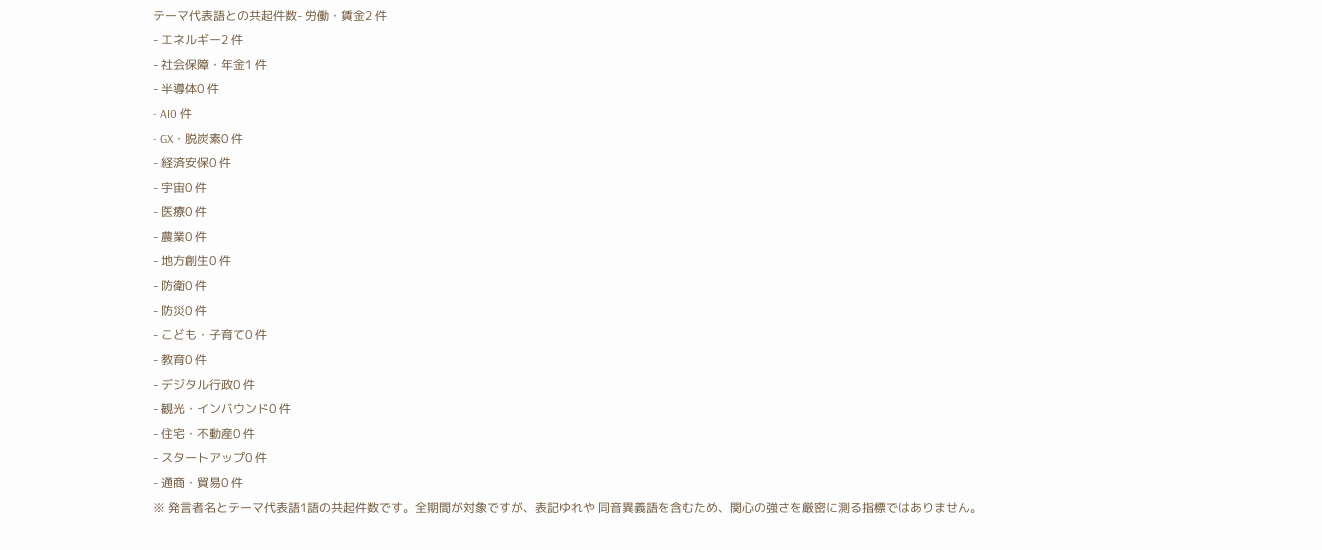テーマ代表語との共起件数- 労働・賃金2 件
- エネルギー2 件
- 社会保障・年金1 件
- 半導体0 件
- AI0 件
- GX・脱炭素0 件
- 経済安保0 件
- 宇宙0 件
- 医療0 件
- 農業0 件
- 地方創生0 件
- 防衛0 件
- 防災0 件
- こども・子育て0 件
- 教育0 件
- デジタル行政0 件
- 観光・インバウンド0 件
- 住宅・不動産0 件
- スタートアップ0 件
- 通商・貿易0 件
※ 発言者名とテーマ代表語1語の共起件数です。全期間が対象ですが、表記ゆれや 同音異義語を含むため、関心の強さを厳密に測る指標ではありません。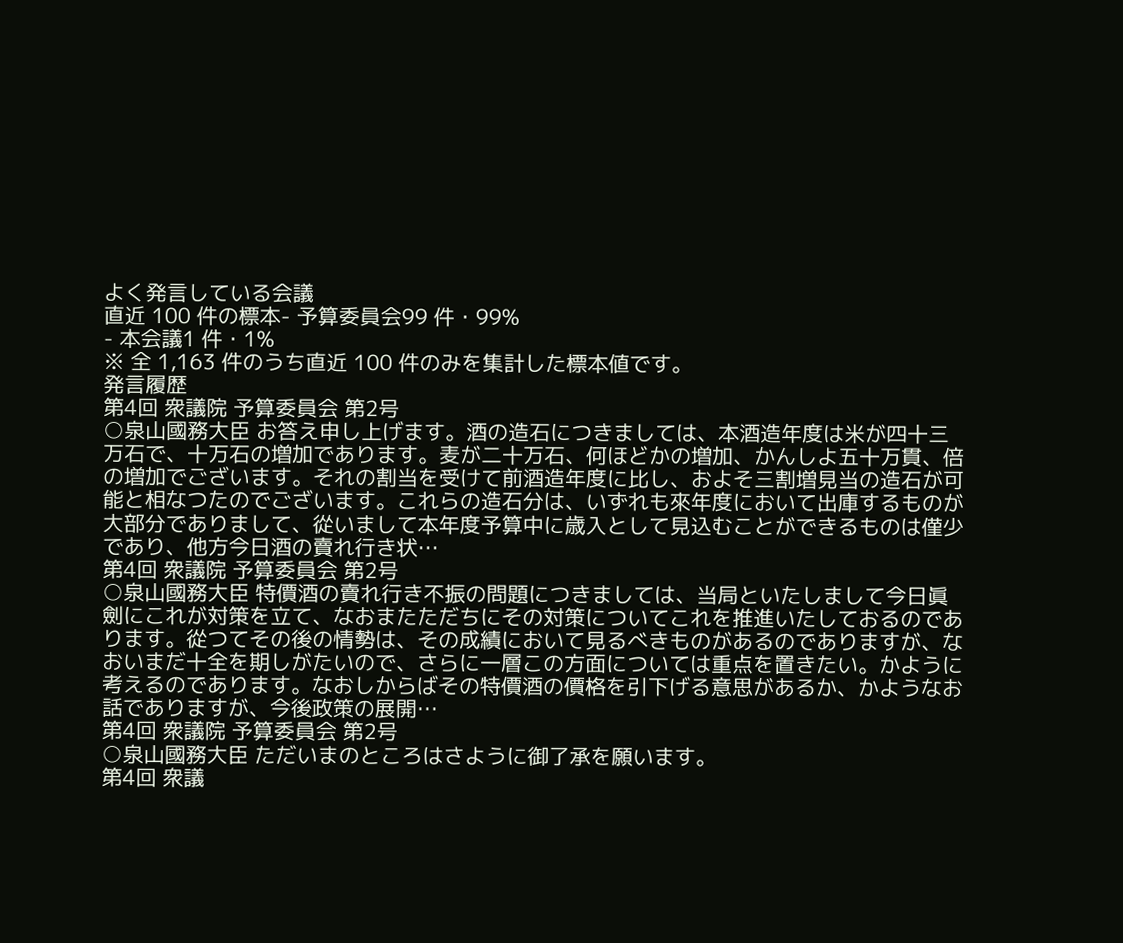よく発言している会議
直近 100 件の標本- 予算委員会99 件・99%
- 本会議1 件・1%
※ 全 1,163 件のうち直近 100 件のみを集計した標本値です。
発言履歴
第4回 衆議院 予算委員会 第2号
○泉山國務大臣 お答え申し上げます。酒の造石につきましては、本酒造年度は米が四十三万石で、十万石の増加であります。麦が二十万石、何ほどかの増加、かんしよ五十万貫、倍の増加でございます。それの割当を受けて前酒造年度に比し、およそ三割増見当の造石が可能と相なつたのでございます。これらの造石分は、いずれも來年度において出庫するものが大部分でありまして、從いまして本年度予算中に歳入として見込むことができるものは僅少であり、他方今日酒の賣れ行き状…
第4回 衆議院 予算委員会 第2号
○泉山國務大臣 特價酒の賣れ行き不振の問題につきましては、当局といたしまして今日眞劍にこれが対策を立て、なおまたただちにその対策についてこれを推進いたしておるのであります。從つてその後の情勢は、その成績において見るべきものがあるのでありますが、なおいまだ十全を期しがたいので、さらに一層この方面については重点を置きたい。かように考えるのであります。なおしからばその特價酒の價格を引下げる意思があるか、かようなお話でありますが、今後政策の展開…
第4回 衆議院 予算委員会 第2号
○泉山國務大臣 ただいまのところはさように御了承を願います。
第4回 衆議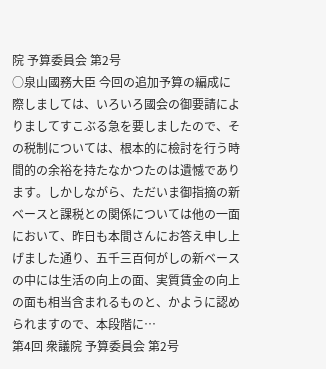院 予算委員会 第2号
○泉山國務大臣 今回の追加予算の編成に際しましては、いろいろ國会の御要請によりましてすこぶる急を要しましたので、その税制については、根本的に檢討を行う時間的の余裕を持たなかつたのは遺憾であります。しかしながら、ただいま御指摘の新ベースと課税との関係については他の一面において、昨日も本間さんにお答え申し上げました通り、五千三百何がしの新ベースの中には生活の向上の面、実質賃金の向上の面も相当含まれるものと、かように認められますので、本段階に…
第4回 衆議院 予算委員会 第2号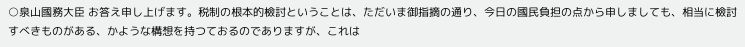○泉山國務大臣 お答え申し上げます。税制の根本的檢討ということは、ただいま御指摘の通り、今日の國民負担の点から申しましても、相当に檢討すべきものがある、かような構想を持つておるのでありますが、これは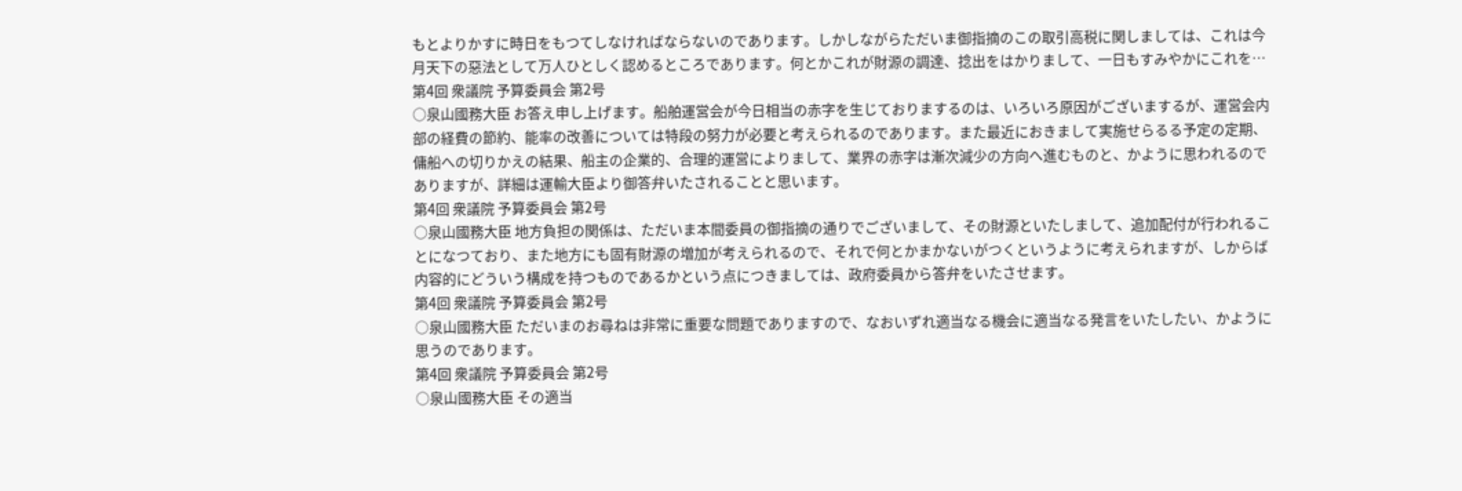もとよりかすに時日をもつてしなければならないのであります。しかしながらただいま御指摘のこの取引高税に関しましては、これは今月天下の惡法として万人ひとしく認めるところであります。何とかこれが財源の調達、捻出をはかりまして、一日もすみやかにこれを…
第4回 衆議院 予算委員会 第2号
○泉山國務大臣 お答え申し上げます。船舶運営会が今日相当の赤字を生じておりまするのは、いろいろ原因がございまするが、運営会内部の経費の節約、能率の改善については特段の努力が必要と考えられるのであります。また最近におきまして実施せらるる予定の定期、傭船への切りかえの結果、船主の企業的、合理的運営によりまして、業界の赤字は漸次減少の方向へ進むものと、かように思われるのでありますが、詳細は運輸大臣より御答弁いたされることと思います。
第4回 衆議院 予算委員会 第2号
○泉山國務大臣 地方負担の関係は、ただいま本間委員の御指摘の通りでございまして、その財源といたしまして、追加配付が行われることになつており、また地方にも固有財源の増加が考えられるので、それで何とかまかないがつくというように考えられますが、しからば内容的にどういう構成を持つものであるかという点につきましては、政府委員から答弁をいたさせます。
第4回 衆議院 予算委員会 第2号
○泉山國務大臣 ただいまのお尋ねは非常に重要な問題でありますので、なおいずれ適当なる機会に適当なる発言をいたしたい、かように思うのであります。
第4回 衆議院 予算委員会 第2号
○泉山國務大臣 その適当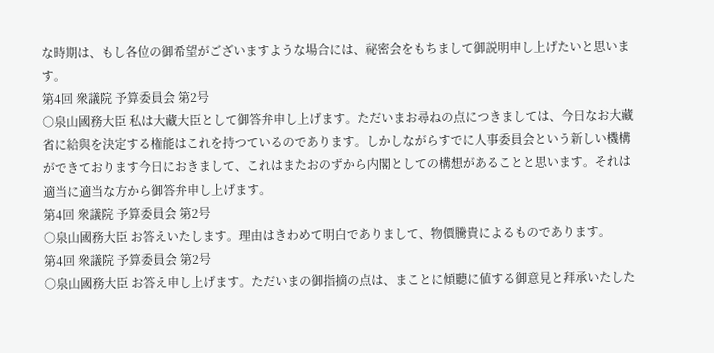な時期は、もし各位の御希望がございますような場合には、祕密会をもちまして御説明申し上げたいと思います。
第4回 衆議院 予算委員会 第2号
○泉山國務大臣 私は大藏大臣として御答弁申し上げます。ただいまお尋ねの点につきましては、今日なお大藏省に給與を決定する権能はこれを持つているのであります。しかしながらすでに人事委員会という新しい機構ができております今日におきまして、これはまたおのずから内閣としての構想があることと思います。それは適当に適当な方から御答弁申し上げます。
第4回 衆議院 予算委員会 第2号
○泉山國務大臣 お答えいたします。理由はきわめて明白でありまして、物價騰貴によるものであります。
第4回 衆議院 予算委員会 第2号
○泉山國務大臣 お答え申し上げます。ただいまの御指摘の点は、まことに傾聽に値する御意見と拜承いたした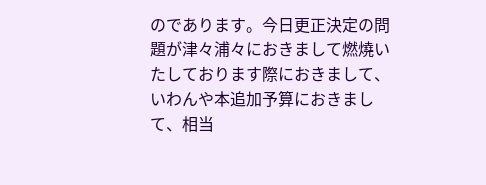のであります。今日更正決定の問題が津々浦々におきまして燃燒いたしております際におきまして、いわんや本追加予算におきまして、相当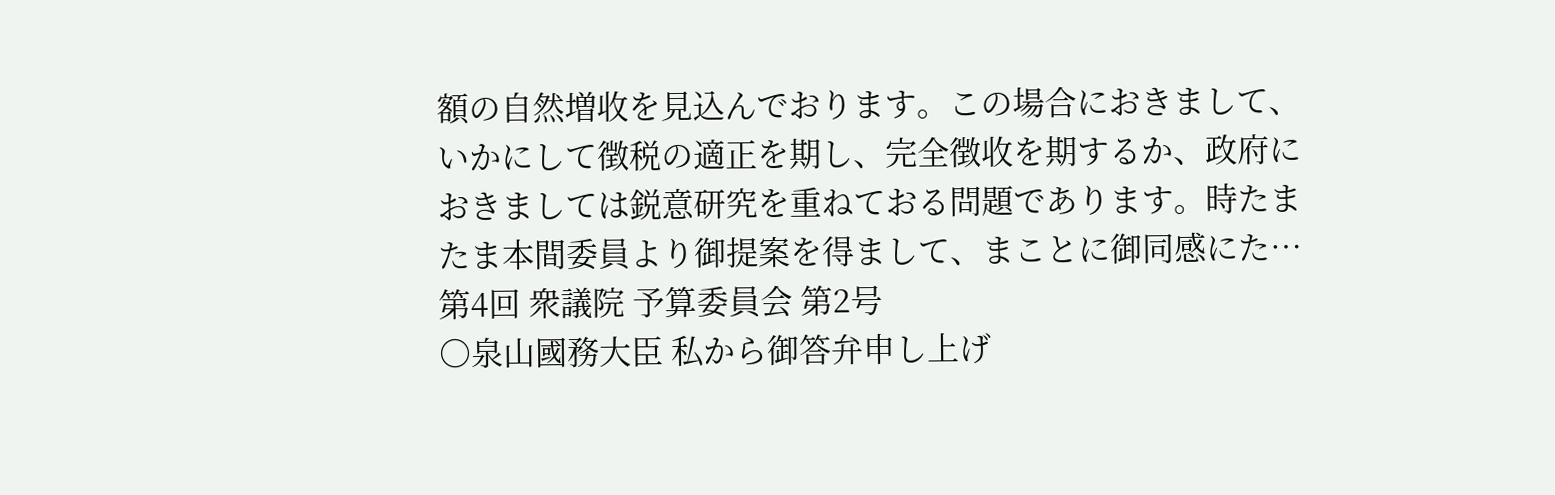額の自然増收を見込んでおります。この場合におきまして、いかにして徴税の適正を期し、完全徴收を期するか、政府におきましては鋭意研究を重ねておる問題であります。時たまたま本間委員より御提案を得まして、まことに御同感にた…
第4回 衆議院 予算委員会 第2号
○泉山國務大臣 私から御答弁申し上げ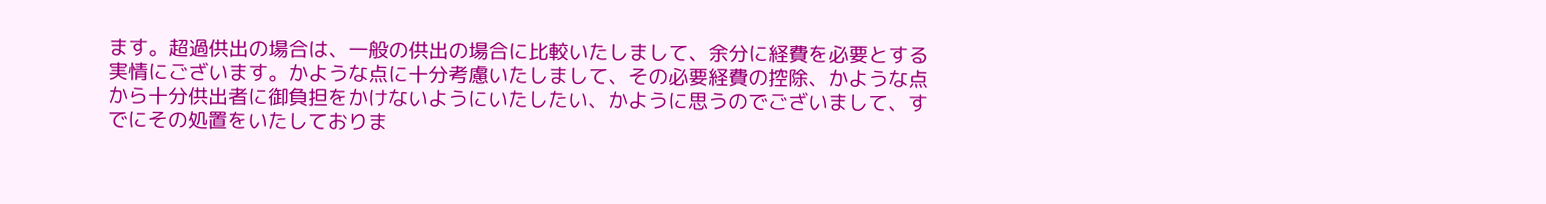ます。超過供出の場合は、一般の供出の場合に比較いたしまして、余分に経費を必要とする実情にございます。かような点に十分考慮いたしまして、その必要経費の控除、かような点から十分供出者に御負担をかけないようにいたしたい、かように思うのでございまして、すでにその処置をいたしておりま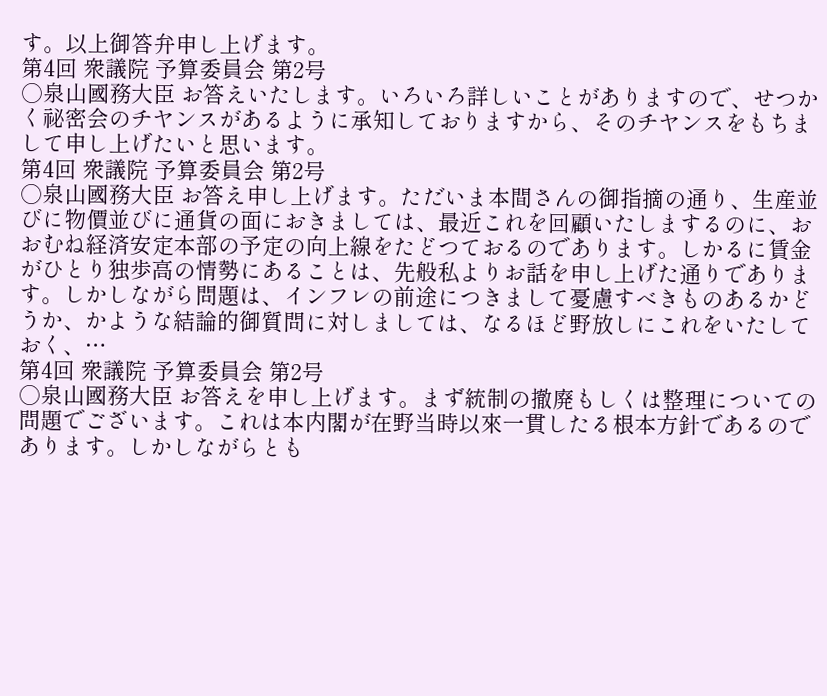す。以上御答弁申し上げます。
第4回 衆議院 予算委員会 第2号
○泉山國務大臣 お答えいたします。いろいろ詳しいことがありますので、せつかく祕密会のチヤンスがあるように承知しておりますから、そのチヤンスをもちまして申し上げたいと思います。
第4回 衆議院 予算委員会 第2号
○泉山國務大臣 お答え申し上げます。ただいま本間さんの御指摘の通り、生産並びに物價並びに通貨の面におきましては、最近これを回顧いたしまするのに、おおむね経済安定本部の予定の向上線をたどつておるのであります。しかるに賃金がひとり独歩高の情勢にあることは、先般私よりお話を申し上げた通りであります。しかしながら問題は、インフレの前途につきまして憂慮すべきものあるかどうか、かような結論的御質問に対しましては、なるほど野放しにこれをいたしておく、…
第4回 衆議院 予算委員会 第2号
○泉山國務大臣 お答えを申し上げます。まず統制の撤廃もしくは整理についての問題でございます。これは本内閣が在野当時以來一貫したる根本方針であるのであります。しかしながらとも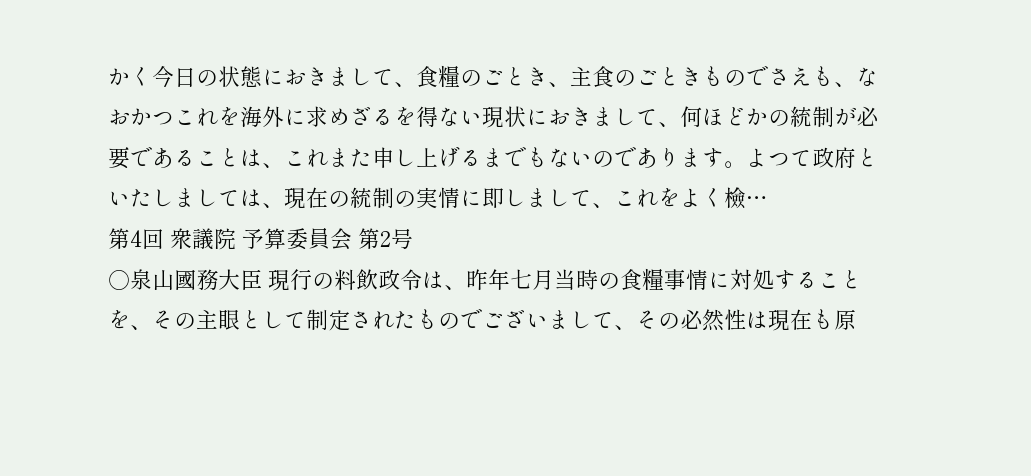かく今日の状態におきまして、食糧のごとき、主食のごときものでさえも、なおかつこれを海外に求めざるを得ない現状におきまして、何ほどかの統制が必要であることは、これまた申し上げるまでもないのであります。よつて政府といたしましては、現在の統制の実情に即しまして、これをよく檢…
第4回 衆議院 予算委員会 第2号
○泉山國務大臣 現行の料飲政令は、昨年七月当時の食糧事情に対処することを、その主眼として制定されたものでございまして、その必然性は現在も原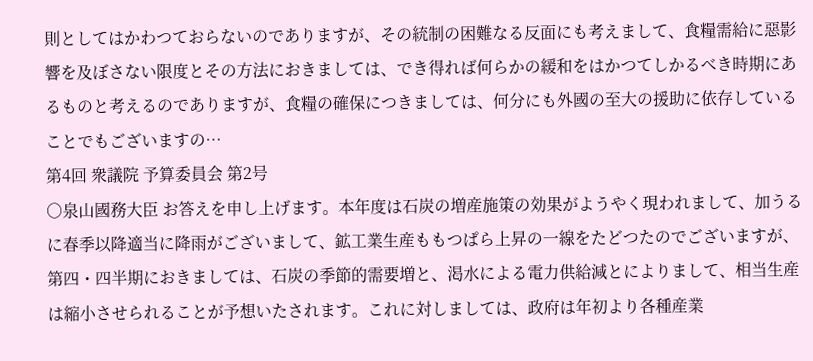則としてはかわつておらないのでありますが、その統制の困難なる反面にも考えまして、食糧需給に惡影響を及ぼさない限度とその方法におきましては、でき得れば何らかの緩和をはかつてしかるべき時期にあるものと考えるのでありますが、食糧の確保につきましては、何分にも外國の至大の援助に依存していることでもございますの…
第4回 衆議院 予算委員会 第2号
○泉山國務大臣 お答えを申し上げます。本年度は石炭の増産施策の効果がようやく現われまして、加うるに春季以降適当に降雨がございまして、鉱工業生産ももつぱら上昇の一線をたどつたのでございますが、第四・四半期におきましては、石炭の季節的需要増と、渇水による電力供給減とによりまして、相当生産は縮小させられることが予想いたされます。これに対しましては、政府は年初より各種産業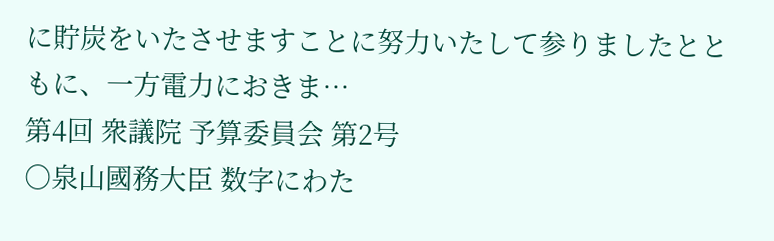に貯炭をいたさせますことに努力いたして参りましたとともに、一方電力におきま…
第4回 衆議院 予算委員会 第2号
○泉山國務大臣 数字にわた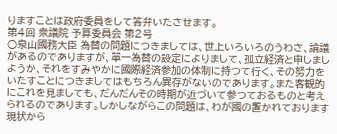りますことは政府委員をして答弁いたさせます。
第4回 衆議院 予算委員会 第2号
○泉山國務大臣 為替の問題につきましては、世上いろいろのうわさ、論議があるのでありますが、單一為替の設定によりまして、孤立経済と申しましようか、それをすみやかに國際経済参加の体制に持つて行く、その努力をいたすことにつきましてはもちろん異存がないのであります。また客観的にこれを見ましても、だんだんその時期が近づいて参つておるものと考えられるのであります。しかしながらこの問題は、わが國の置かれております現状から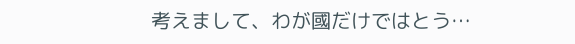考えまして、わが國だけではとう…